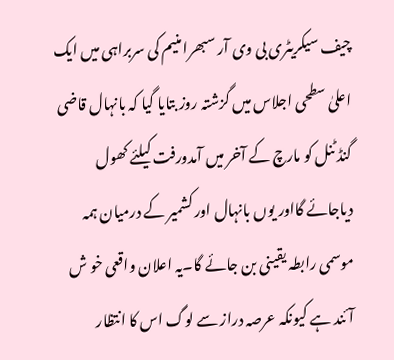چیف سیکریٹری بی وی آر سبھرا منیم کی سربراہی میں ایک اعلیٰ سطحی اجلاس میں گزشتہ روز بتایا گیا کہ بانہال قاضی گنڈ ٹنل کو مارچ کے آخر میں آمدورفت کیلئے کھول دیاجائے گااور یوں بانہال اور کشمیر کے درمیان ہمہ موسمی رابطہ یقینی بن جائے گا۔یہ اعلان واقعی خو ش آئند ہے کیونکہ عرصہ دراز سے لوگ اس کا انتظار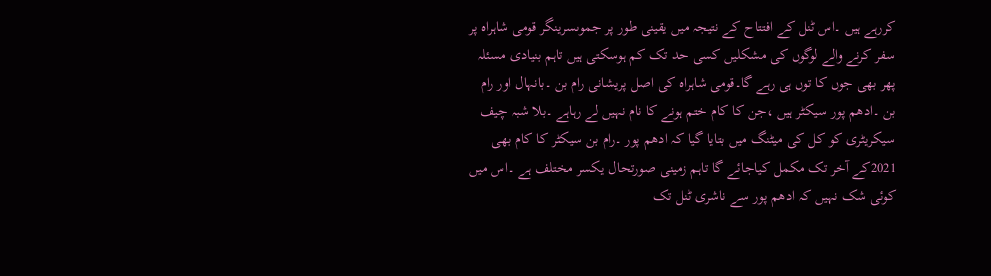کررہے ہیں ۔اس ٹنل کے افتتاح کے نتیجہ میں یقینی طور پر جموںسرینگر قومی شاہراہ پر سفر کرنے والے لوگوں کی مشکلیں کسی حد تک کم ہوسکتی ہیں تاہم بنیادی مسئلہ پھر بھی جوں کا توں ہی رہے گا۔قومی شاہراہ کی اصل پریشانی رام بن ۔بانہال اور رام بن ۔ادھم پور سیکٹر ہیں ،جن کا کام ختم ہونے کا نام نہیں لے رہاہے ۔بلا شبہ چیف سیکریٹری کو کل کی میٹنگ میں بتایا گیا کہ ادھم پور ۔رام بن سیکٹر کا کام بھی 2021کے آخر تک مکمل کیاجائے گا تاہم زمینی صورتحال یکسر مختلف ہے ۔اس میں کوئی شک نہیں کہ ادھم پور سے ناشری ٹنل تک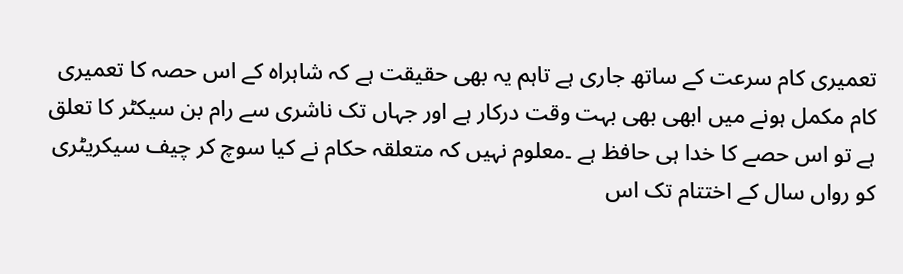تعمیری کام سرعت کے ساتھ جاری ہے تاہم یہ بھی حقیقت ہے کہ شاہراہ کے اس حصہ کا تعمیری کام مکمل ہونے میں ابھی بھی بہت وقت درکار ہے اور جہاں تک ناشری سے رام بن سیکٹر کا تعلق ہے تو اس حصے کا خدا ہی حافظ ہے ۔معلوم نہیں کہ متعلقہ حکام نے کیا سوچ کر چیف سیکریٹری کو رواں سال کے اختتام تک اس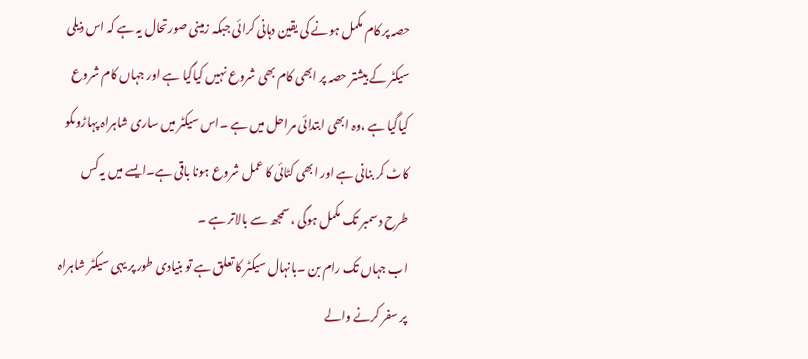حصہ پر کام مکمل ہونے کی یقین دہانی کرائی جبکہ زمینی صورتحال یہ ہے کہ اس ذیلی سیکٹر کے بیشتر حصہ پر ابھی کام بھی شروع نہیں کیاگیا ہے اور جہاں کام شروع کیاگیا ہے ،وہ ابھی ابتدائی مراحل میں ہے ۔اس سیکٹر میں ساری شاہراہ پہاڑوںکو کاٹ کر بنانی ہے اور ابھی کٹائی کا عمل شروع ہونا باقی ہے۔ایسے میں یہ کس طرح دسمبر تک مکمل ہوگی ،سمجھ سے بالاتر ہے ۔
اب جہاں تک رام بن ۔بانہال سیکٹر کا تعلق ہے تو بنیادی طور پر یہی سیکٹر شاہراہ پر سفر کرنے والے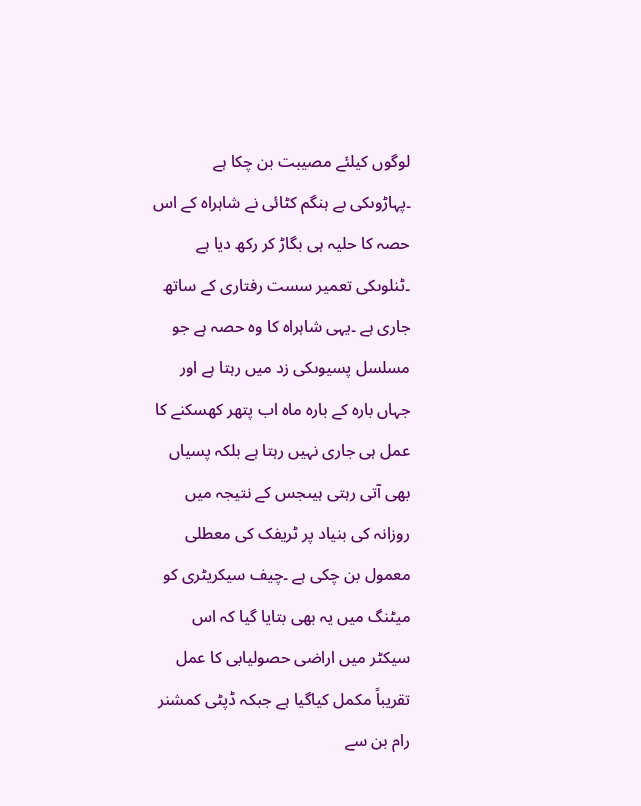لوگوں کیلئے مصیبت بن چکا ہے ۔پہاڑوںکی بے ہنگم کٹائی نے شاہراہ کے اس حصہ کا حلیہ ہی بگاڑ کر رکھ دیا ہے ۔ٹنلوںکی تعمیر سست رفتاری کے ساتھ جاری ہے ۔یہی شاہراہ کا وہ حصہ ہے جو مسلسل پسیوںکی زد میں رہتا ہے اور جہاں بارہ کے بارہ ماہ اب پتھر کھسکنے کا عمل ہی جاری نہیں رہتا ہے بلکہ پسیاں بھی آتی رہتی ہیںجس کے نتیجہ میں روزانہ کی بنیاد پر ٹریفک کی معطلی معمول بن چکی ہے ۔چیف سیکریٹری کو میٹنگ میں یہ بھی بتایا گیا کہ اس سیکٹر میں اراضی حصولیابی کا عمل تقریباً مکمل کیاگیا ہے جبکہ ڈپٹی کمشنر رام بن سے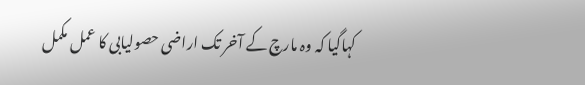کہاگیا کہ وہ مارچ کے آخر تک اراضی حصولیابی کا عمل مکمل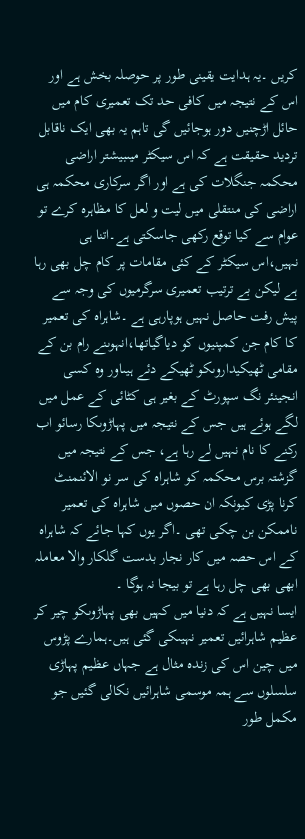کریں ۔یہ ہدایت یقینی طور پر حوصلہ بخش ہے اور اس کے نتیجہ میں کافی حد تک تعمیری کام میں حائل اڑچنیں دور ہوجائیں گی تاہم یہ بھی ایک ناقابل تردید حقیقت ہے کہ اس سیکٹر میںبیشتر اراضی محکمہ جنگلات کی ہے اور اگر سرکاری محکمہ ہی اراضی کی منتقلی میں لیت و لعل کا مظاہرہ کرے تو عوام سے کیا توقع رکھی جاسکتی ہے۔اتنا ہی نہیں،اس سیکٹر کے کئی مقامات پر کام چل بھی رہا ہے لیکن بے ترتیب تعمیری سرگرمیوں کی وجہ سے پیش رفت حاصل نہیں ہوپارہی ہے ۔شاہراہ کی تعمیر کا کام جن کمپنیوں کو دیاگیاتھا،انہوںنے رام بن کے مقامی ٹھیکیداروںکو ٹھیکے دئے ہیںاور وہ کسی انجینئر نگ سپورٹ کے بغیر ہی کٹائی کے عمل میں لگے ہوئے ہیں جس کے نتیجہ میں پہاڑوںکا رسائو اب رکنے کا نام نہیں لے رہا ہے، جس کے نتیجہ میں گزشتہ برس محکمہ کو شاہراہ کی سر نو الائنمنٹ کرنا پڑی کیونکہ ان حصوں میں شاہراہ کی تعمیر ناممکن بن چکی تھی ۔اگر یوں کہا جائے کہ شاہراہ کے اس حصہ میں کار نجار بدست گلکار والا معاملہ ابھی بھی چل رہا ہے تو بیجا نہ ہوگا ۔
ایسا نہیں ہے کہ دنیا میں کہیں بھی پہاڑوںکو چیر کر عظیم شاہرائیں تعمیر نہیںکی گئی ہیں۔ہمارے پڑوس میں چین اس کی زندہ مثال ہے جہاں عظیم پہاڑی سلسلوں سے ہمہ موسمی شاہرائیں نکالی گئیں جو مکمل طور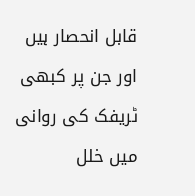قابل انحصار ہیں اور جن پر کبھی ٹریفک کی روانی میں خلل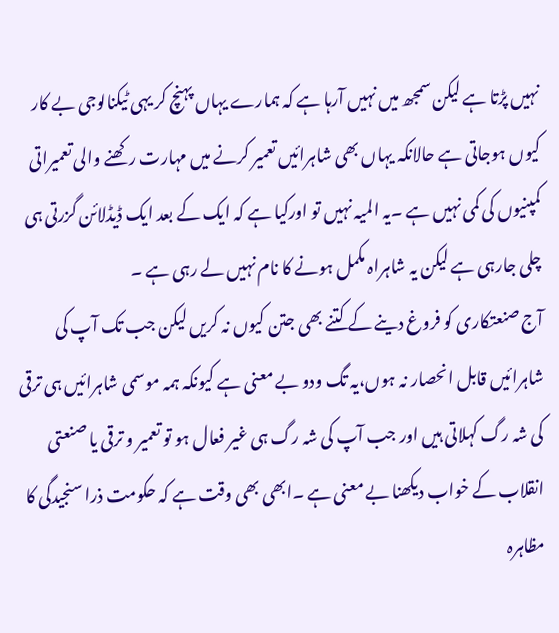نہیں پڑتا ہے لیکن سمجھ میں نہیں آرہا ہے کہ ہمارے یہاں پہنچ کر یہی ٹیکنالوجی بے کار کیوں ہوجاتی ہے حالانکہ یہاں بھی شاہرائیں تعمیر کرنے میں مہارت رکھنے والی تعمیراتی کمپنیوں کی کمی نہیں ہے ۔یہ المیہ نہیں تو اورکیا ہے کہ ایک کے بعد ایک ڈیڈلائن گزرتی ہی چلی جارہی ہے لیکن یہ شاہراہ مکمل ہونے کا نام نہیں لے رہی ہے ۔
آج صنعتکاری کو فروغ دینے کے کتنے بھی جتن کیوں نہ کریں لیکن جب تک آپ کی شاہرائیں قابل انحصار نہ ہوں،یہ تگ ودو بے معنی ہے کیونکہ ہمہ موسمی شاہرائیں ہی ترقی کی شہ رگ کہلاتی ہیں اور جب آپ کی شہ رگ ہی غیر فعال ہو تو تعمیر و ترقی یا صنعتی انقلاب کے خواب دیکھنا بے معنی ہے ۔ابھی بھی وقت ہے کہ حکومت ذرا سنجیدگی کا مظاہرہ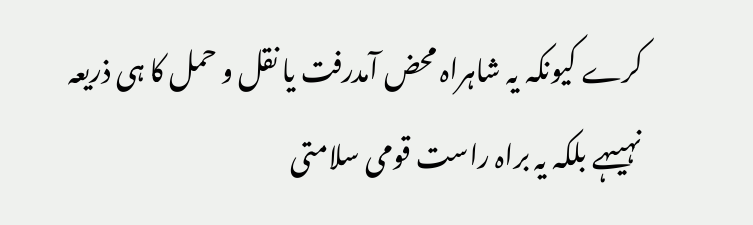کرے کیونکہ یہ شاہراہ محض آمدرفت یا نقل و حمل کا ہی ذریعہ نہیںہے بلکہ یہ براہ راست قومی سلامتی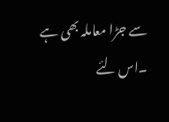سے جڑا معاملہ بھی ہے ۔اس لئے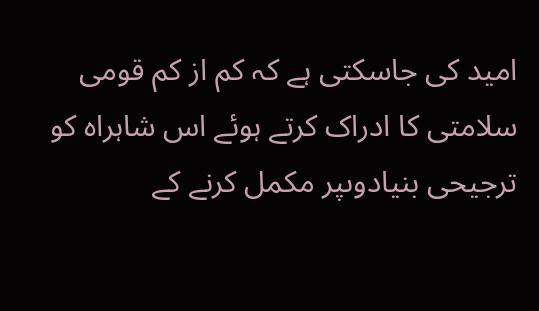امید کی جاسکتی ہے کہ کم از کم قومی سلامتی کا ادراک کرتے ہوئے اس شاہراہ کو ترجیحی بنیادوںپر مکمل کرنے کے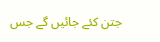جتن کئے جائیں گے جس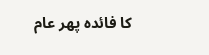کا فائدہ پھر عام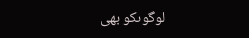لوگوںکو بھی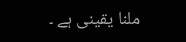ملنا یقینی ہے ۔